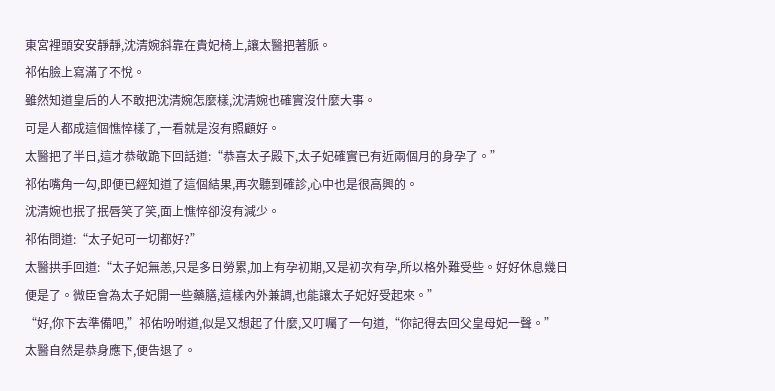東宮裡頭安安靜靜,沈清婉斜靠在貴妃椅上,讓太醫把著脈。
祁佑臉上寫滿了不悅。
雖然知道皇后的人不敢把沈清婉怎麼樣,沈清婉也確實沒什麼大事。
可是人都成這個憔悴樣了,一看就是沒有照顧好。
太醫把了半日,這才恭敬跪下回話道:“恭喜太子殿下,太子妃確實已有近兩個月的身孕了。”
祁佑嘴角一勾,即便已經知道了這個結果,再次聽到確診,心中也是很高興的。
沈清婉也抿了抿唇笑了笑,面上憔悴卻沒有減少。
祁佑問道:“太子妃可一切都好?”
太醫拱手回道:“太子妃無恙,只是多日勞累,加上有孕初期,又是初次有孕,所以格外難受些。好好休息幾日便是了。微臣會為太子妃開一些藥膳,這樣內外兼調,也能讓太子妃好受起來。”
“好,你下去準備吧,”祁佑吩咐道,似是又想起了什麼,又叮囑了一句道,“你記得去回父皇母妃一聲。”
太醫自然是恭身應下,便告退了。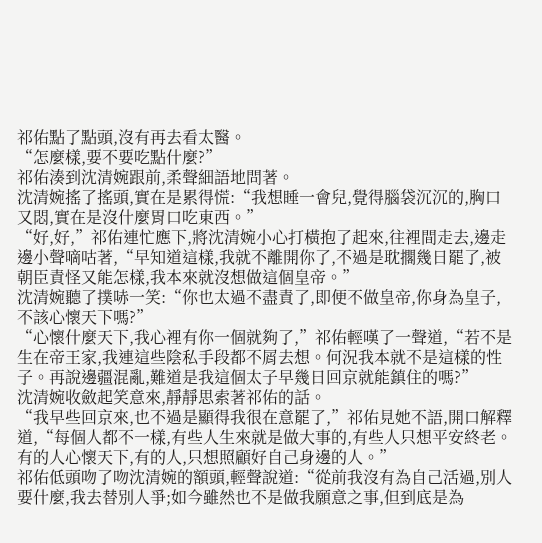祁佑點了點頭,沒有再去看太醫。
“怎麼樣,要不要吃點什麼?”
祁佑湊到沈清婉跟前,柔聲細語地問著。
沈清婉搖了搖頭,實在是累得慌:“我想睡一會兒,覺得腦袋沉沉的,胸口又悶,實在是沒什麼胃口吃東西。”
“好,好,”祁佑連忙應下,將沈清婉小心打橫抱了起來,往裡間走去,邊走邊小聲嘀咕著,“早知道這樣,我就不離開你了,不過是耽擱幾日罷了,被朝臣責怪又能怎樣,我本來就沒想做這個皇帝。”
沈清婉聽了撲哧一笑:“你也太過不盡責了,即便不做皇帝,你身為皇子,不該心懷天下嗎?”
“心懷什麼天下,我心裡有你一個就夠了,”祁佑輕嘆了一聲道,“若不是生在帝王家,我連這些陰私手段都不屑去想。何況我本就不是這樣的性子。再說邊疆混亂,難道是我這個太子早幾日回京就能鎮住的嗎?”
沈清婉收斂起笑意來,靜靜思索著祁佑的話。
“我早些回京來,也不過是顯得我很在意罷了,”祁佑見她不語,開口解釋道,“每個人都不一樣,有些人生來就是做大事的,有些人只想平安終老。有的人心懷天下,有的人,只想照顧好自己身邊的人。”
祁佑低頭吻了吻沈清婉的額頭,輕聲說道:“從前我沒有為自己活過,別人要什麼,我去替別人爭;如今雖然也不是做我願意之事,但到底是為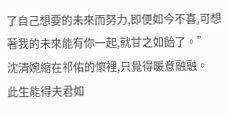了自己想要的未來而努力,即便如今不喜,可想著我的未來能有你一起,就甘之如飴了。”
沈清婉縮在祁佑的懷裡,只覺得暖意融融。
此生能得夫君如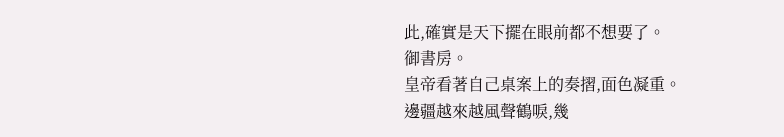此,確實是天下擺在眼前都不想要了。
御書房。
皇帝看著自己桌案上的奏摺,面色凝重。
邊疆越來越風聲鶴唳,幾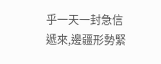乎一天一封急信遞來,邊疆形勢緊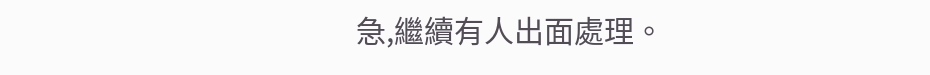急,繼續有人出面處理。